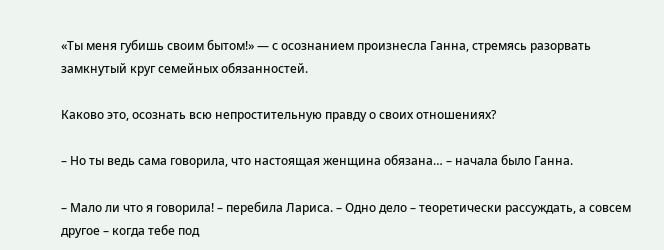«Ты меня губишь своим бытом!» — с осознанием произнесла Ганна, стремясь разорвать замкнутый круг семейных обязанностей.

Каково это, осознать всю непростительную правду о своих отношениях?

– Но ты ведь сама говорила, что настоящая женщина обязана… – начала было Ганна.

– Мало ли что я говорила! – перебила Лариса. – Одно дело – теоретически рассуждать, а совсем другое – когда тебе под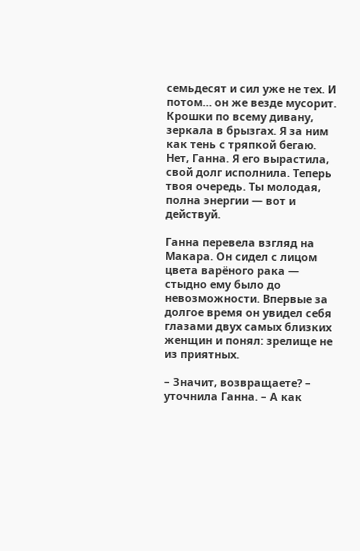семьдесят и сил уже не тех. И потом… он же везде мусорит. Крошки по всему дивану, зеркала в брызгах. Я за ним как тень с тряпкой бегаю. Нет, Ганна. Я его вырастила, свой долг исполнила. Теперь твоя очередь. Ты молодая, полна энергии — вот и действуй.

Ганна перевела взгляд на Макара. Он сидел с лицом цвета варёного рака — стыдно ему было до невозможности. Впервые за долгое время он увидел себя глазами двух самых близких женщин и понял: зрелище не из приятных.

– Значит, возвращаете? – уточнила Ганна. – А как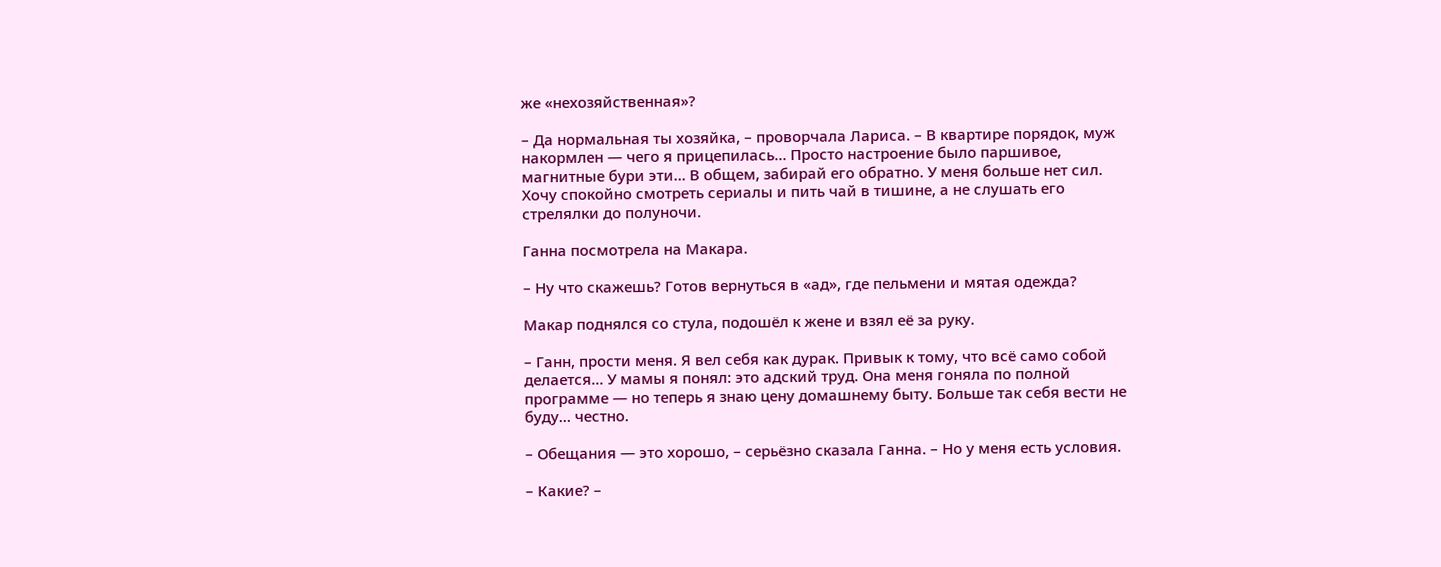же «нехозяйственная»?

– Да нормальная ты хозяйка, – проворчала Лариса. – В квартире порядок, муж накормлен — чего я прицепилась… Просто настроение было паршивое, магнитные бури эти… В общем, забирай его обратно. У меня больше нет сил. Хочу спокойно смотреть сериалы и пить чай в тишине, а не слушать его стрелялки до полуночи.

Ганна посмотрела на Макара.

– Ну что скажешь? Готов вернуться в «ад», где пельмени и мятая одежда?

Макар поднялся со стула, подошёл к жене и взял её за руку.

– Ганн, прости меня. Я вел себя как дурак. Привык к тому, что всё само собой делается… У мамы я понял: это адский труд. Она меня гоняла по полной программе — но теперь я знаю цену домашнему быту. Больше так себя вести не буду… честно.

– Обещания — это хорошо, – серьёзно сказала Ганна. – Но у меня есть условия.

– Какие? –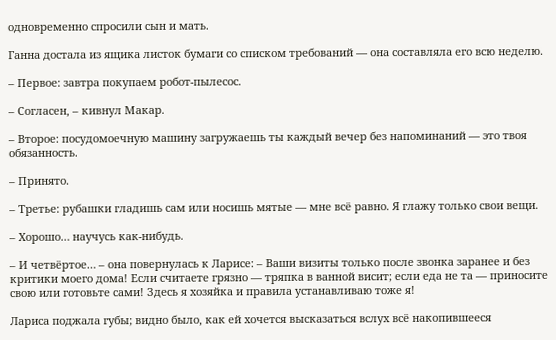одновременно спросили сын и мать.

Ганна достала из ящика листок бумаги со списком требований — она составляла его всю неделю.

– Первое: завтра покупаем робот-пылесос.

– Согласен, – кивнул Макар.

– Второе: посудомоечную машину загружаешь ты каждый вечер без напоминаний — это твоя обязанность.

– Принято.

– Третье: рубашки гладишь сам или носишь мятые — мне всё равно. Я глажу только свои вещи.

– Хорошо… научусь как-нибудь.

– И четвёртое… – она повернулась к Ларисе: – Ваши визиты только после звонка заранее и без критики моего дома! Если считаете грязно — тряпка в ванной висит; если еда не та — приносите свою или готовьте сами! Здесь я хозяйка и правила устанавливаю тоже я!

Лариса поджала губы; видно было, как ей хочется высказаться вслух всё накопившееся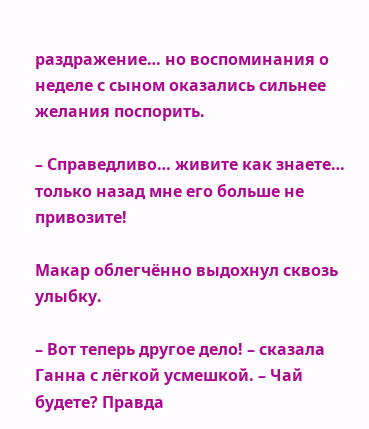раздражение… но воспоминания о неделе с сыном оказались сильнее желания поспорить.

– Справедливо… живите как знаете… только назад мне его больше не привозите!

Макар облегчённо выдохнул сквозь улыбку.

– Вот теперь другое дело! – сказала Ганна с лёгкой усмешкой. – Чай будете? Правда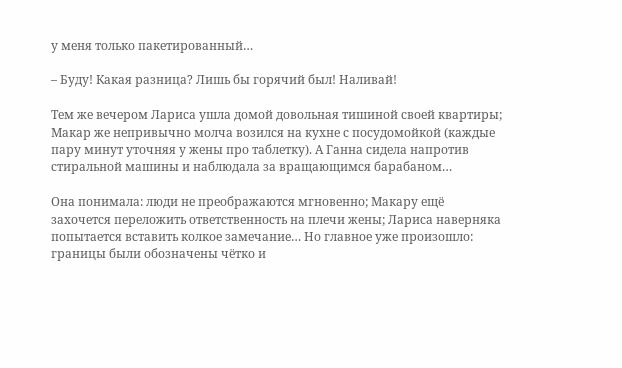у меня только пакетированный…

– Буду! Какая разница? Лишь бы горячий был! Наливай!

Тем же вечером Лариса ушла домой довольная тишиной своей квартиры; Макар же непривычно молча возился на кухне с посудомойкой (каждые пару минут уточняя у жены про таблетку). А Ганна сидела напротив стиральной машины и наблюдала за вращающимся барабаном…

Она понимала: люди не преображаются мгновенно; Макару ещё захочется переложить ответственность на плечи жены; Лариса наверняка попытается вставить колкое замечание… Но главное уже произошло: границы были обозначены чётко и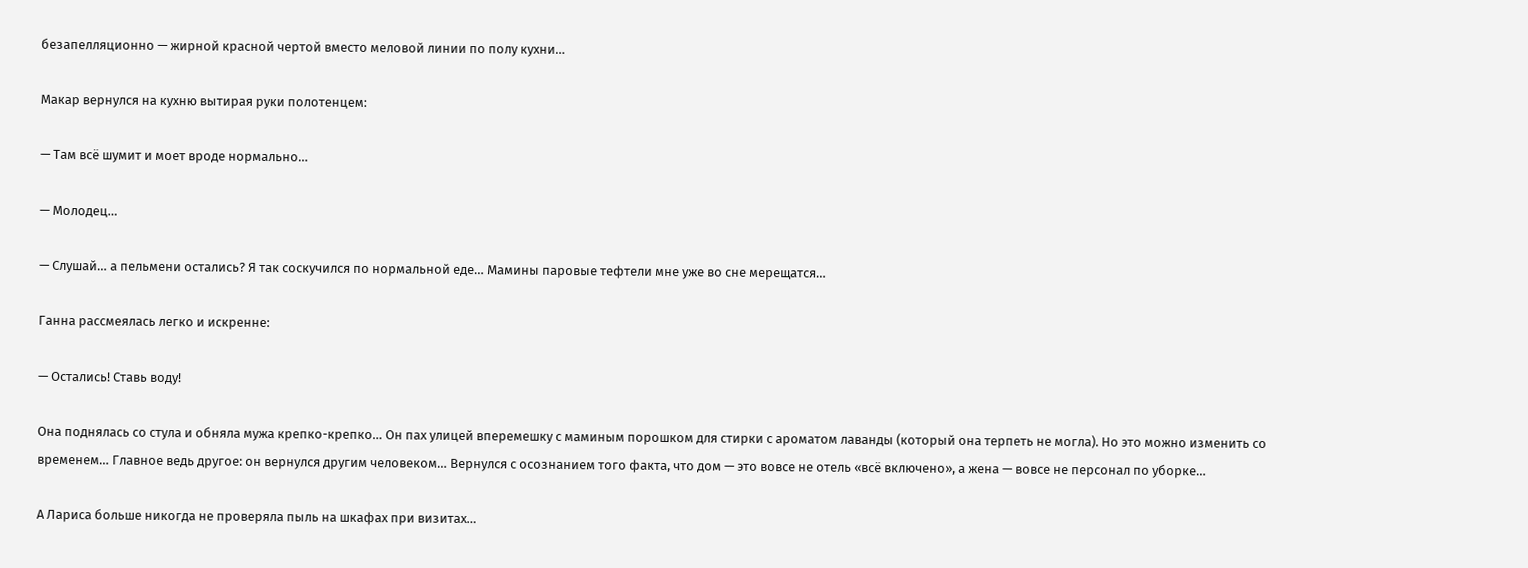безапелляционно — жирной красной чертой вместо меловой линии по полу кухни…

Макар вернулся на кухню вытирая руки полотенцем:

— Там всё шумит и моет вроде нормально…

— Молодец…

— Слушай… а пельмени остались? Я так соскучился по нормальной еде… Мамины паровые тефтели мне уже во сне мерещатся…

Ганна рассмеялась легко и искренне:

— Остались! Ставь воду!

Она поднялась со стула и обняла мужа крепко-крепко… Он пах улицей вперемешку с маминым порошком для стирки с ароматом лаванды (который она терпеть не могла). Но это можно изменить со временем… Главное ведь другое: он вернулся другим человеком… Вернулся с осознанием того факта, что дом — это вовсе не отель «всё включено», а жена — вовсе не персонал по уборке…

А Лариса больше никогда не проверяла пыль на шкафах при визитах…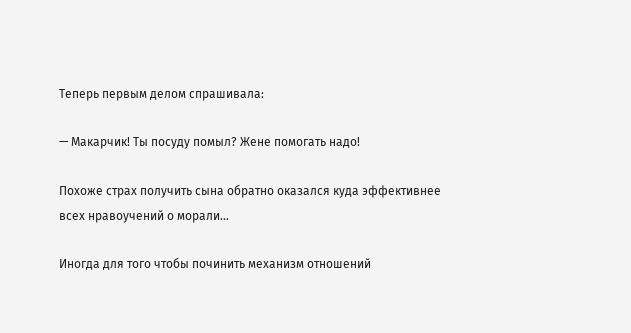Теперь первым делом спрашивала:

— Макарчик! Ты посуду помыл? Жене помогать надо!

Похоже страх получить сына обратно оказался куда эффективнее всех нравоучений о морали…

Иногда для того чтобы починить механизм отношений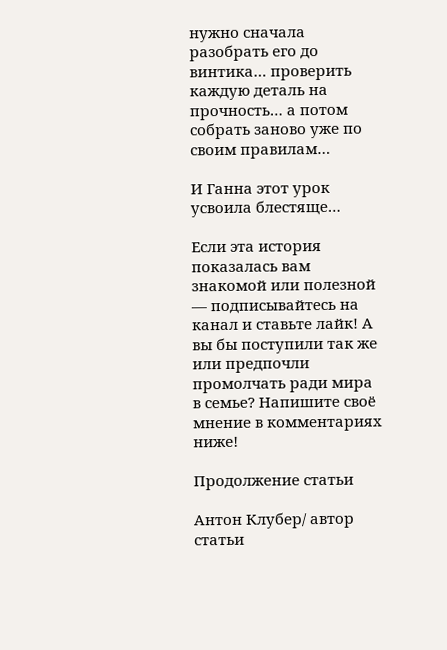нужно сначала разобрать его до винтика… проверить каждую деталь на прочность… а потом собрать заново уже по своим правилам…

И Ганна этот урок усвоила блестяще…

Если эта история показалась вам знакомой или полезной — подписывайтесь на канал и ставьте лайк! А вы бы поступили так же или предпочли промолчать ради мира в семье? Напишите своё мнение в комментариях ниже!

Продолжение статьи

Антон Клубер/ автор статьи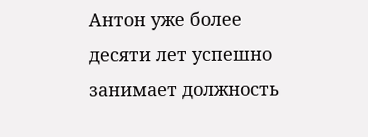Антон уже более десяти лет успешно занимает должность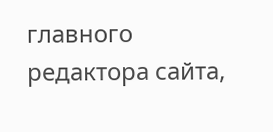главного редактора сайта,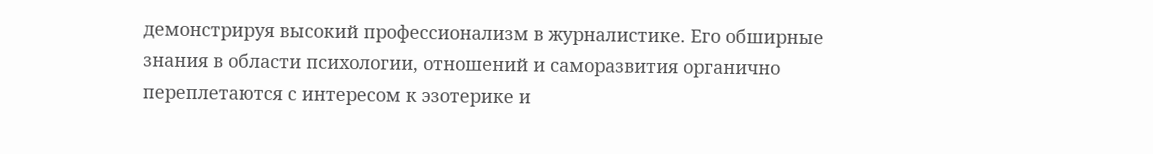демонстрируя высокий профессионализм в журналистике. Его обширные знания в области психологии, отношений и саморазвития органично переплетаются с интересом к эзотерике и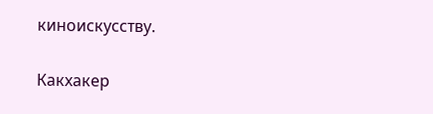киноискусству.

Какхакер